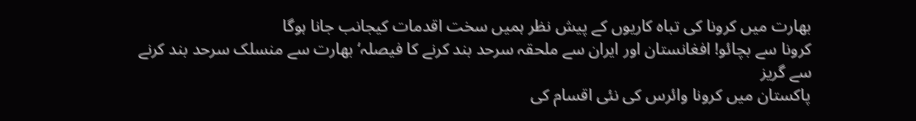بھارت میں کرونا کی تباہ کاریوں کے پیش نظر ہمیں سخت اقدمات کیجانب جانا ہوگا
کرونا سے بچائو! افغانستان اور ایران سے ملحقہ سرحد بند کرنے کا فیصلہ‘ بھارت سے منسلک سرحد بند کرنے سے گریز
پاکستان میں کرونا وائرس کی نئی اقسام کی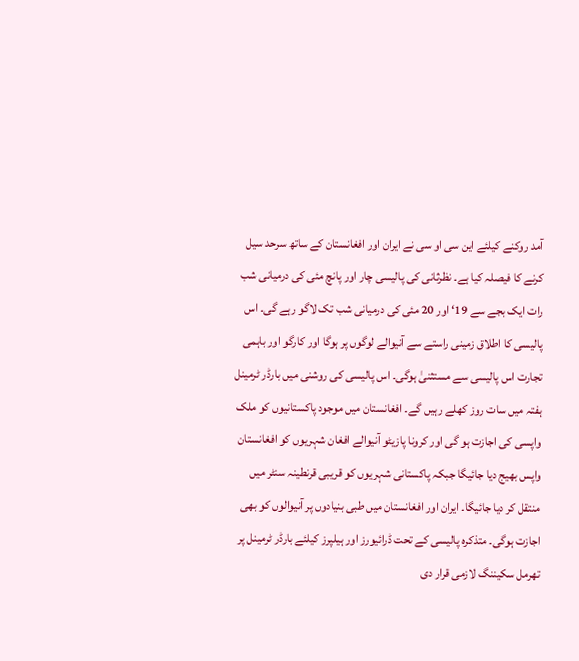آمد روکنے کیلئے این سی او سی نے ایران اور افغانستان کے ساتھ سرحد سیل کرنے کا فیصلہ کیا ہے۔ نظرثانی کی پالیسی چار اور پانچ مئی کی درمیانی شب رات ایک بجے سے 19‘ اور 20 مئی کی درمیانی شب تک لاگو رہے گی۔ اس پالیسی کا اطلاق زمینی راستے سے آنیوالے لوگوں پر ہوگا اور کارگو اور باہمی تجارت اس پالیسی سے مستثنیٰ ہوگی۔ اس پالیسی کی روشنی میں بارڈر ٹرمینل ہفتہ میں سات روز کھلے رہیں گے۔ افغانستان میں موجود پاکستانیوں کو ملک واپسی کی اجازت ہو گی اور کرونا پازیٹو آنیوالے افغان شہریوں کو افغانستان واپس بھیج دیا جائیگا جبکہ پاکستانی شہریوں کو قریبی قرنطینہ سنٹر میں منتقل کر دیا جائیگا۔ ایران اور افغانستان میں طبی بنیادوں پر آنیوالوں کو بھی اجازت ہوگی۔ متذکرہ پالیسی کے تحت ڈرائیورز اور ہیلپرز کیلئے بارڈر ٹرمینل پر تھرمل سکیننگ لازمی قرار دی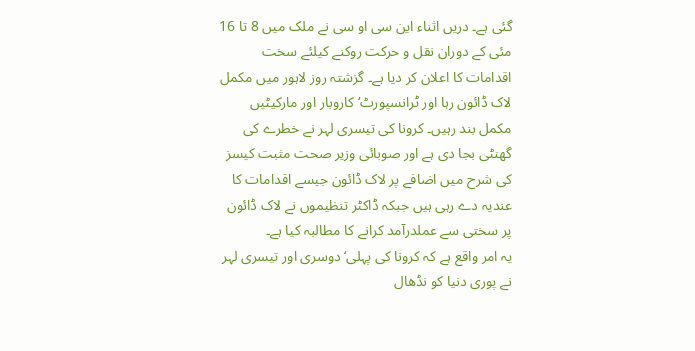گئی ہے۔ دریں اثناء این سی او سی نے ملک میں 8 تا 16 مئی کے دوران نقل و حرکت روکنے کیلئے سخت اقدامات کا اعلان کر دیا ہے۔ گزشتہ روز لاہور میں مکمل لاک ڈائون رہا اور ٹرانسپورٹ‘ کاروبار اور مارکیٹیں مکمل بند رہیں۔ کرونا کی تیسری لہر نے خطرے کی گھنٹی بجا دی ہے اور صوبائی وزیر صحت مثبت کیسز کی شرح میں اضافے پر لاک ڈائون جیسے اقدامات کا عندیہ دے رہی ہیں جبکہ ڈاکٹر تنظیموں نے لاک ڈائون پر سختی سے عملدرآمد کرانے کا مطالبہ کیا ہے۔
یہ امر واقع ہے کہ کرونا کی پہلی‘ دوسری اور تیسری لہر نے پوری دنیا کو نڈھال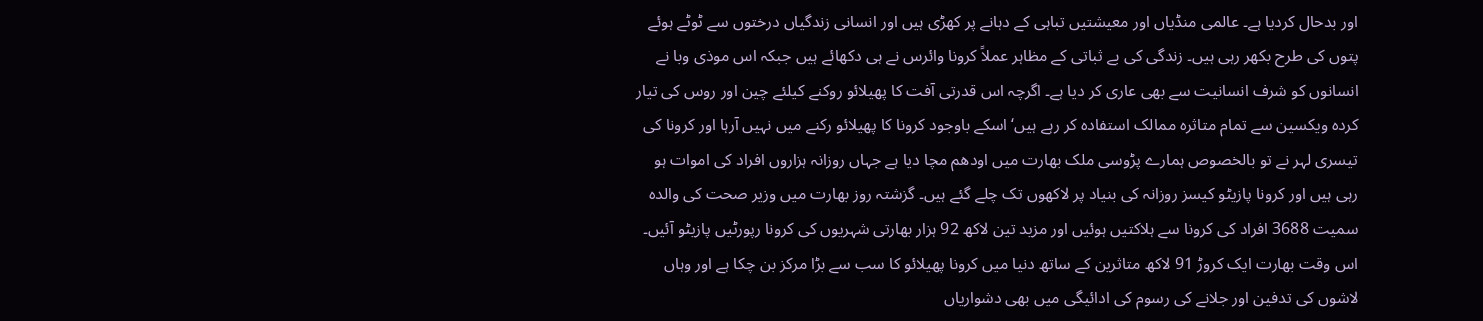اور بدحال کردیا ہے۔ عالمی منڈیاں اور معیشتیں تباہی کے دہانے پر کھڑی ہیں اور انسانی زندگیاں درختوں سے ٹوٹے ہوئے پتوں کی طرح بکھر رہی ہیں۔ زندگی کی بے ثباتی کے مظاہر عملاً کرونا وائرس نے ہی دکھائے ہیں جبکہ اس موذی وبا نے انسانوں کو شرف انسانیت سے بھی عاری کر دیا ہے۔ اگرچہ اس قدرتی آفت کا پھیلائو روکنے کیلئے چین اور روس کی تیار کردہ ویکسین سے تمام متاثرہ ممالک استفادہ کر رہے ہیں‘ اسکے باوجود کرونا کا پھیلائو رکنے میں نہیں آرہا اور کرونا کی تیسری لہر نے تو بالخصوص ہمارے پڑوسی ملک بھارت میں اودھم مچا دیا ہے جہاں روزانہ ہزاروں افراد کی اموات ہو رہی ہیں اور کرونا پازیٹو کیسز روزانہ کی بنیاد پر لاکھوں تک چلے گئے ہیں۔ گزشتہ روز بھارت میں وزیر صحت کی والدہ سمیت 3688 افراد کی کرونا سے ہلاکتیں ہوئیں اور مزید تین لاکھ 92 ہزار بھارتی شہریوں کی کرونا رپورٹیں پازیٹو آئیں۔ اس وقت بھارت ایک کروڑ 91 لاکھ متاثرین کے ساتھ دنیا میں کرونا پھیلائو کا سب سے بڑا مرکز بن چکا ہے اور وہاں لاشوں کی تدفین اور جلانے کی رسوم کی ادائیگی میں بھی دشواریاں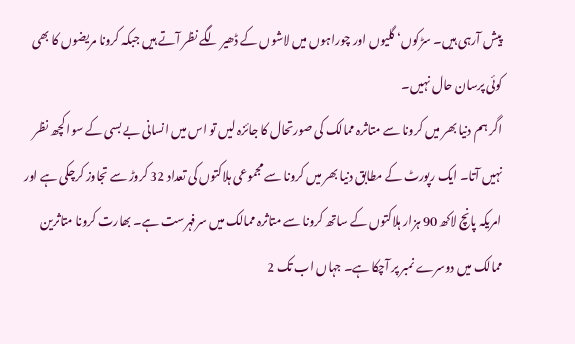پیش آرہی ہیں۔ سڑکوں‘ گلیوں اور چوراہوں میں لاشوں کے ڈھیر لگے نظر آتے ہیں جبکہ کرونا مریضوں کا بھی کوئی پرسان حال نہیں۔
اگر ہم دنیا بھر میں کرونا سے متاثرہ ممالک کی صورتحال کا جائزہ لیں تو اس میں انسانی بے بسی کے سوا کچھ نظر نہیں آتا۔ ایک رپورٹ کے مطابق دنیا بھر میں کرونا سے مجموعی ہلاکتوں کی تعداد 32 کروڑ سے تجاوز کرچکی ہے اور امریکہ پانچ لاکھ 90 ہزار ہلاکتوں کے ساتھ کرونا سے متاثرہ ممالک میں سرفہرست ہے۔ بھارت کرونا متاثرین ممالک میں دوسرے نمبر پر آچکا ہے۔ جہاں اب تک 2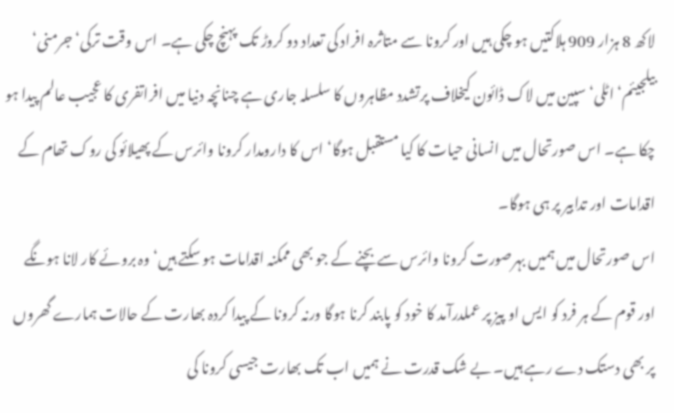لاکھ 8 ہزار 909 ہلاکتیں ہو چکی ہیں اور کرونا سے متاثرہ افراد کی تعداد دو کروڑ تک پہنچ چکی ہے۔ اس وقت ترکی‘ جرمنی‘ بیلجیئم‘ اٹلی‘ سپین میں لاک ڈائون کیخلاف پرتشدد مظاہروں کا سلسلہ جاری ہے چنانچہ دنیا میں افراتفری کا عجیب عالم پیدا ہو چکا ہے۔ اس صورتحال میں انسانی حیات کا کیا مستقبل ہوگا‘ اس کا دارومدار کرونا وائرس کے پھیلائو کی روک تھام کے اقدامات اور تدابیر پر ہی ہوگا۔
اس صورتحال میں ہمیں بہرصورت کرونا وائرس سے بچنے کے جو بھی ممکنہ اقدامات ہو سکتے ہیں‘ وہ بروئے کار لانا ہونگے اور قوم کے ہر فرد کو ایس او پیز پر عملدرآمد کا خود کو پابند کرنا ہوگا ورنہ کرونا کے پیدا کردہ بھارت کے حالات ہمارے گھروں پر بھی دستک دے رہے ہیں۔ بے شک قدرت نے ہمیں اب تک بھارت جیسی کرونا کی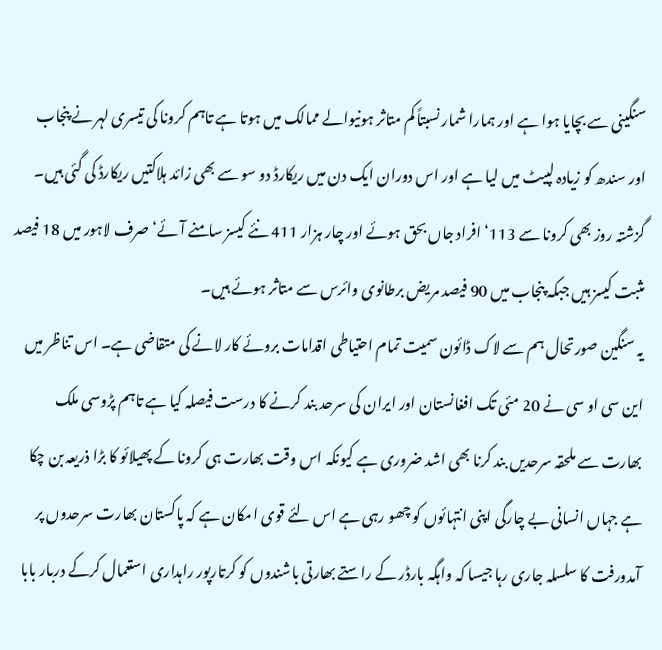سنگینی سے بچایا ہوا ہے اور ہمارا شمار نسبتاً کم متاثر ہونیوالے ممالک میں ہوتا ہے تاہم کرونا کی تیسری لہر نے پنجاب اور سندھ کو زیادہ لپیٹ میں لیا ہے اور اس دوران ایک دن میں ریکارڈ دو سو سے بھی زائد ہلاکتیں ریکارڈ کی گئی ہیں۔ گزشتہ روز بھی کرونا سے 113‘ افراد جاں بحق ہوئے اور چار ہزار 411 نئے کیسز سامنے آئے‘ صرف لاہور میں 18 فیصد مثبت کیسز ہیں جبکہ پنجاب میں 90 فیصد مریض برطانوی وائرس سے متاثر ہوئے ہیں۔
یہ سنگین صورتحال ہم سے لاک ڈائون سمیت تمام احتیاطی اقدامات بروئے کار لانے کی متقاضی ہے۔ اس تناظر میں این سی او سی نے 20 مئی تک افغانستان اور ایران کی سرحد بند کرنے کا درست فیصلہ کیا ہے تاہم پڑوسی ملک بھارت سے ملحقہ سرحدیں بند کرنا بھی اشد ضروری ہے کیونکہ اس وقت بھارت ہی کرونا کے پھیلائو کا بڑا ذریعہ بن چکا ہے جہاں انسانی بے چارگی اپنی انتہائوں کو چھو رہی ہے اس لئے قوی امکان ہے کہ پاکستان بھارت سرحدوں پر آمدورفت کا سلسلہ جاری رہا جیسا کہ واہگہ بارڈر کے راستے بھارتی باشندوں کو کرتارپور راہداری استعمال کرکے دربار بابا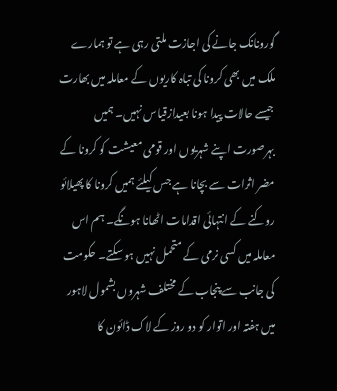گورونانک جانے کی اجازت ملتی رہی ہے تو ہمارے ملک میں بھی کرونا کی تباہ کاریوں کے معاملہ میں بھارت جیسے حالات پیدا ہونا بعیدازقیاس نہیں۔ ہمیں بہرصورت اپنے شہریوں اور قومی معیشت کو کرونا کے مضر اثرات سے بچانا ہے جس کیلئے ہمیں کرونا کا پھیلائو روکنے کے انتہائی اقدامات اٹھانا ہونگے۔ ہم اس معاملہ میں کسی نرمی کے متحمل نہیں ہو سکتے۔ حکومت کی جانب سے پنجاب کے مختلف شہروں بشمول لاہور میں ہفتہ اور اتوار کو دو روز کے لاک ڈائون کا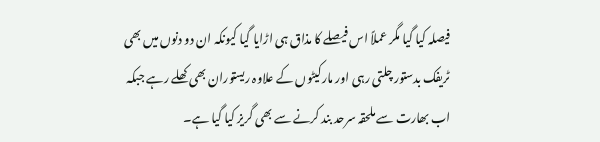فیصلہ کیا گیا مگر عملاً اس فیصلے کا مذاق ہی اڑایا گیا کیونکہ ان دو دنوں میں بھی ٹریفک بدستور چلتی رہی اور مارکیٹوں کے علاوہ ریستوران بھی کھلے رہے جبکہ اب بھارت سے ملحقہ سرحد بند کرنے سے بھی گریز کیا گیا ہے۔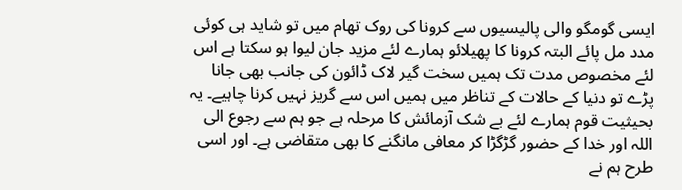ایسی گومگو والی پالیسیوں سے کرونا کی روک تھام میں تو شاید ہی کوئی مدد مل پائے البتہ کرونا کا پھیلائو ہمارے لئے مزید جان لیوا ہو سکتا ہے اس لئے مخصوص مدت تک ہمیں سخت گیر لاک ڈائون کی جانب بھی جانا پڑے تو دنیا کے حالات کے تناظر میں ہمیں اس سے گریز نہیں کرنا چاہیے۔ یہ بحیثیت قوم ہمارے لئے بے شک آزمائش کا مرحلہ ہے جو ہم سے رجوع الی اللہ اور خدا کے حضور گڑگڑا کر معافی مانگنے کا بھی متقاضی ہے۔ اور اسی طرح ہم نے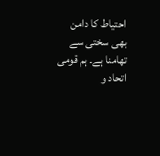احتیاط کا دامن بھی سختی سے تھامنا ہے۔ ہم قومی اتحاد و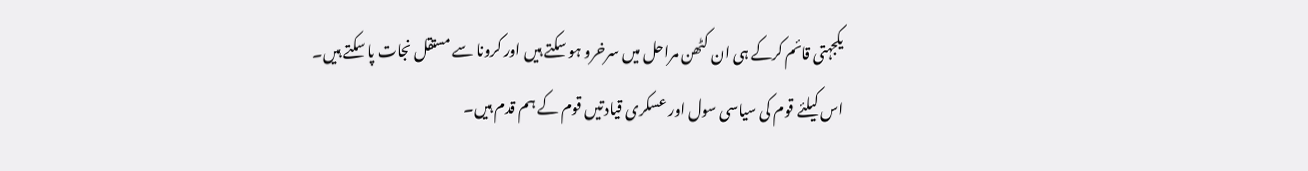یکجہتی قائم کرکے ہی ان کٹھن مراحل میں سرخرو ہو سکتے ہیں اور کرونا سے مستقل نجات پا سکتے ہیں۔ اس کیلئے قوم کی سیاسی سول اور عسکری قیادتیں قوم کے ہم قدم ہیں۔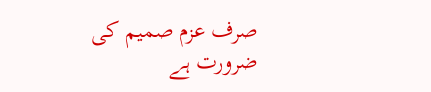صرف عزم صمیم کی ضرورت ہے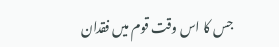جس کا اس وقت قوم میں فقدان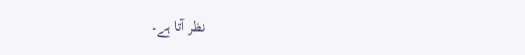نظر آتا ہے۔